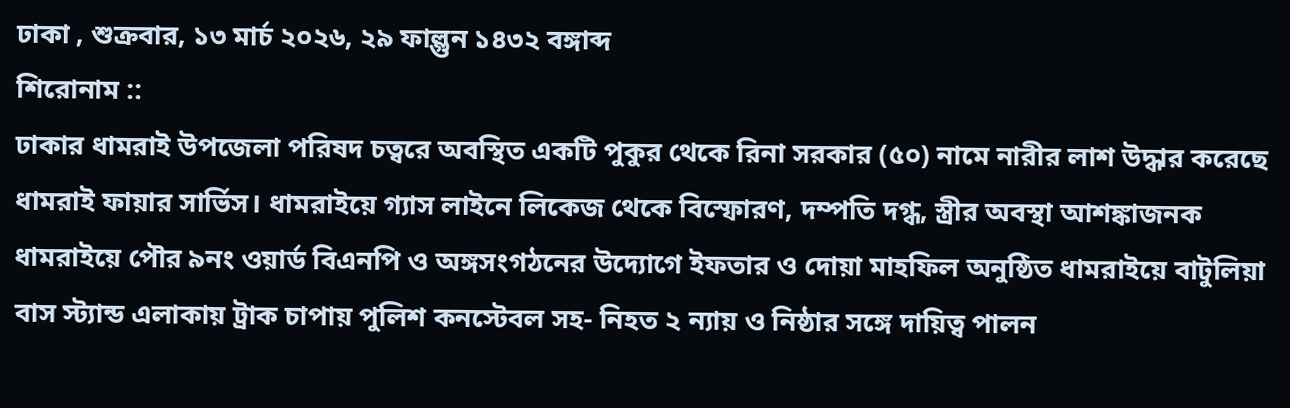ঢাকা , শুক্রবার, ১৩ মার্চ ২০২৬, ২৯ ফাল্গুন ১৪৩২ বঙ্গাব্দ
শিরোনাম ::
ঢাকার ধামরাই উপজেলা পরিষদ চত্বরে অবস্থিত একটি পুকুর থেকে রিনা সরকার (৫০) নামে নারীর লাশ উদ্ধার করেছে ধামরাই ফায়ার সার্ভিস। ধামরাইয়ে গ্যাস লাইনে লিকেজ থেকে বিস্ফোরণ, দম্পতি দগ্ধ, স্ত্রীর অবস্থা আশঙ্কাজনক ধামরাইয়ে পৌর ৯নং ওয়ার্ড বিএনপি ও অঙ্গসংগঠনের উদ্যোগে ইফতার ও দোয়া মাহফিল অনুষ্ঠিত ধামরাইয়ে বাটুলিয়া বাস স্ট্যান্ড এলাকায় ট্রাক চাপায় পুলিশ কনস্টেবল সহ- নিহত ২ ন্যায় ও নিষ্ঠার সঙ্গে দায়িত্ব পালন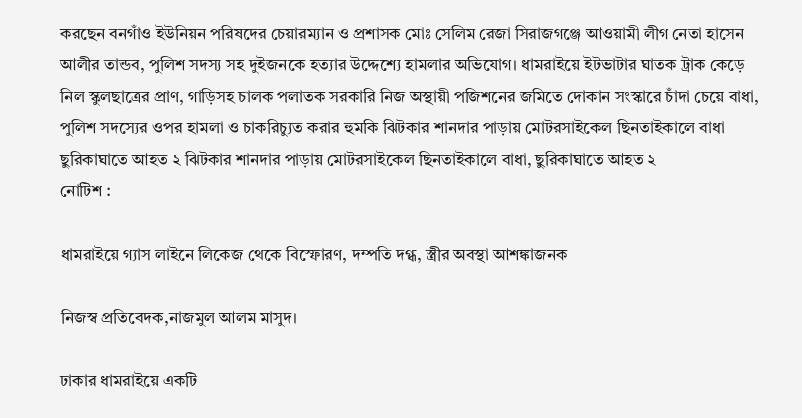করছেন বনগাঁও ইউনিয়ন পরিষদের চেয়ারম্যান ও প্রশাসক মোঃ সেলিম রেজা সিরাজগঞ্জে আওয়ামী লীগ নেতা হাসেন আলীর তান্ডব, পুলিশ সদস্য সহ দুইজনকে হত্যার উদ্দেশ্যে হামলার অভিযোগ। ধামরাইয়ে ইটভাটার ঘাতক ট্রাক কেড়ে নিল স্কুলছাত্রের প্রাণ, গাড়িসহ চালক পলাতক সরকারি নিজ অস্থায়ী পজিশনের জমিতে দোকান সংস্কারে চাঁদা চেয়ে বাধা, পুলিশ সদস্যের ওপর হামলা ও চাকরিচ্যুত করার হুমকি ঝিটকার শানদার পাড়ায় মোটরসাইকেল ছিনতাইকালে বাধা ছুরিকাঘাতে আহত ২ ঝিটকার শানদার পাড়ায় মোটরসাইকেল ছিনতাইকালে বাধা, ছুরিকাঘাতে আহত ২
নোটিশ :

ধামরাইয়ে গ্যাস লাইনে লিকেজ থেকে বিস্ফোরণ, দম্পতি দগ্ধ, স্ত্রীর অবস্থা আশঙ্কাজনক

নিজস্ব প্রতিবেদক,নাজমুল আলম মাসুদ।

ঢাকার ধামরাইয়ে একটি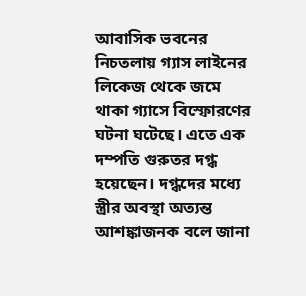আবাসিক ভবনের নিচতলায় গ্যাস লাইনের লিকেজ থেকে জমে থাকা গ্যাসে বিস্ফোরণের ঘটনা ঘটেছে। এতে এক দম্পতি গুরুতর দগ্ধ হয়েছেন। দগ্ধদের মধ্যে স্ত্রীর অবস্থা অত্যন্ত আশঙ্কাজনক বলে জানা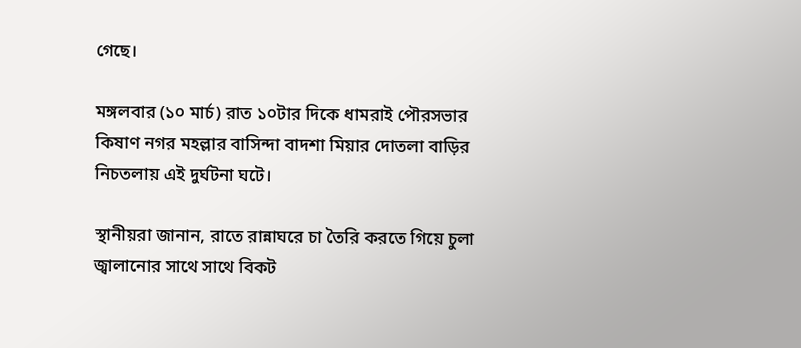গেছে।

মঙ্গলবার (১০ মার্চ) রাত ১০টার দিকে ধামরাই পৌরসভার কিষাণ নগর মহল্লার বাসিন্দা বাদশা মিয়ার দোতলা বাড়ির নিচতলায় এই দুর্ঘটনা ঘটে।

স্থানীয়রা জানান, রাতে রান্নাঘরে চা তৈরি করতে গিয়ে চুলা জ্বালানোর সাথে সাথে বিকট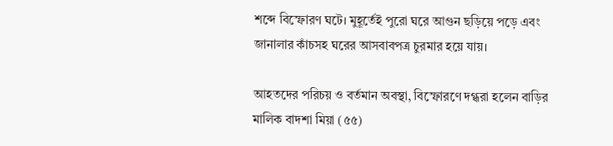শব্দে বিস্ফোরণ ঘটে। মুহূর্তেই পুরো ঘরে আগুন ছড়িয়ে পড়ে এবং জানালার কাঁচসহ ঘরের আসবাবপত্র চুরমার হয়ে যায়।

আহতদের পরিচয় ও বর্তমান অবস্থা, বিস্ফোরণে দগ্ধরা হলেন বাড়ির মালিক বাদশা মিয়া (৫৫)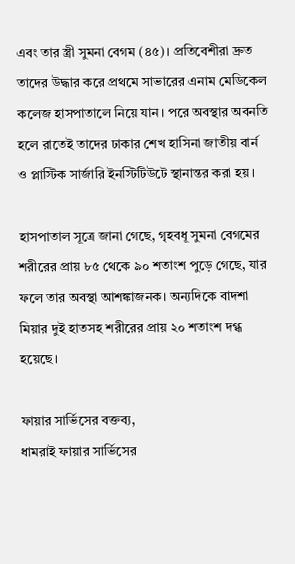এবং তার স্ত্রী সুমনা বেগম (৪৫)। প্রতিবেশীরা দ্রুত তাদের উদ্ধার করে প্রথমে সাভারের এনাম মেডিকেল কলেজ হাসপাতালে নিয়ে যান। পরে অবস্থার অবনতি হলে রাতেই তাদের ঢাকার শেখ হাসিনা জাতীয় বার্ন ও প্লাস্টিক সার্জারি ইনস্টিটিউটে স্থানান্তর করা হয়।

হাসপাতাল সূত্রে জানা গেছে, গৃহবধূ সুমনা বেগমের শরীরের প্রায় ৮৫ থেকে ৯০ শতাংশ পুড়ে গেছে, যার ফলে তার অবস্থা আশঙ্কাজনক। অন্যদিকে বাদশা মিয়ার দুই হাতসহ শরীরের প্রায় ২০ শতাংশ দগ্ধ হয়েছে।

ফায়ার সার্ভিসের বক্তব্য,
ধামরাই ফায়ার সার্ভিসের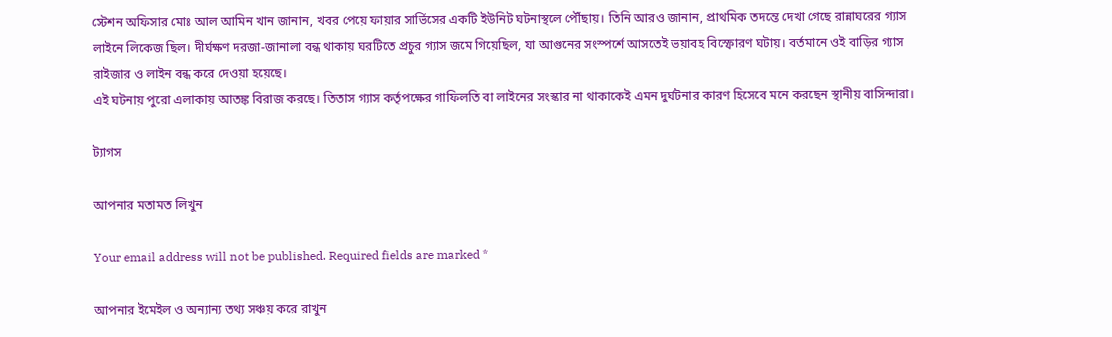স্টেশন অফিসার মোঃ আল আমিন খান জানান, খবর পেয়ে ফায়ার সার্ভিসের একটি ইউনিট ঘটনাস্থলে পৌঁছায়। তিনি আরও জানান, প্রাথমিক তদন্তে দেখা গেছে রান্নাঘরের গ্যাস লাইনে লিকেজ ছিল। দীর্ঘক্ষণ দরজা-জানালা বন্ধ থাকায় ঘরটিতে প্রচুর গ্যাস জমে গিয়েছিল, যা আগুনের সংস্পর্শে আসতেই ভয়াবহ বিস্ফোরণ ঘটায়। বর্তমানে ওই বাড়ির গ্যাস রাইজার ও লাইন বন্ধ করে দেওয়া হয়েছে।
এই ঘটনায় পুরো এলাকায় আতঙ্ক বিরাজ করছে। তিতাস গ্যাস কর্তৃপক্ষের গাফিলতি বা লাইনের সংস্কার না থাকাকেই এমন দুর্ঘটনার কারণ হিসেবে মনে করছেন স্থানীয় বাসিন্দারা।

ট্যাগস

আপনার মতামত লিখুন

Your email address will not be published. Required fields are marked *

আপনার ইমেইল ও অন্যান্য তথ্য সঞ্চয় করে রাখুন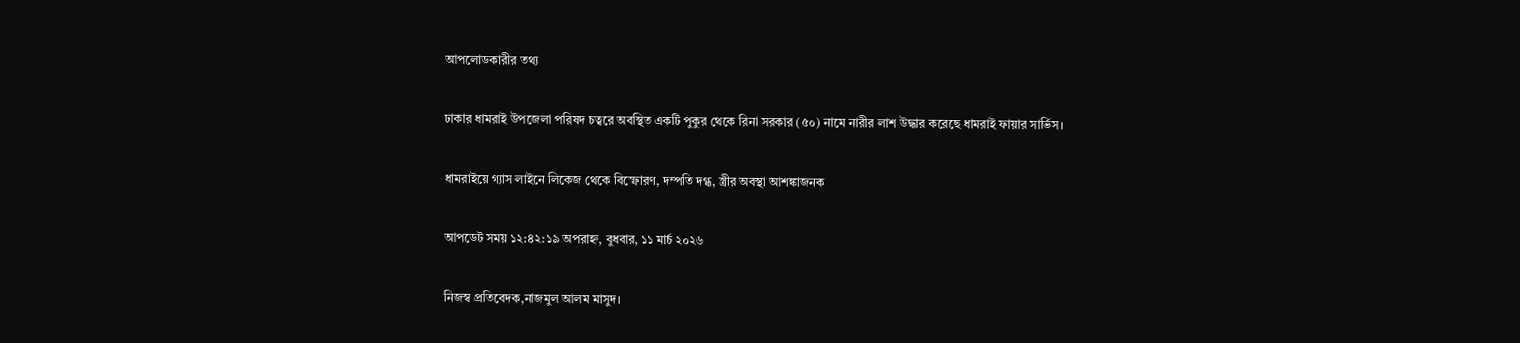আপলোডকারীর তথ্য

ঢাকার ধামরাই উপজেলা পরিষদ চত্বরে অবস্থিত একটি পুকুর থেকে রিনা সরকার (৫০) নামে নারীর লাশ উদ্ধার করেছে ধামরাই ফায়ার সার্ভিস।

ধামরাইয়ে গ্যাস লাইনে লিকেজ থেকে বিস্ফোরণ, দম্পতি দগ্ধ, স্ত্রীর অবস্থা আশঙ্কাজনক

আপডেট সময় ১২:৪২:১৯ অপরাহ্ন, বুধবার, ১১ মার্চ ২০২৬

নিজস্ব প্রতিবেদক,নাজমুল আলম মাসুদ।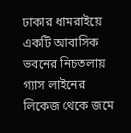ঢাকার ধামরাইয়ে একটি আবাসিক ভবনের নিচতলায় গ্যাস লাইনের লিকেজ থেকে জমে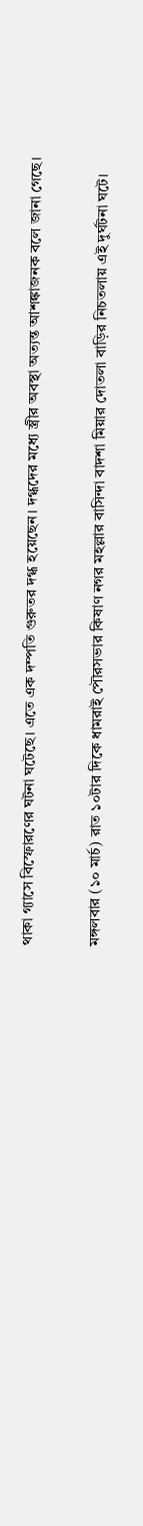থাকা গ্যাসে বিস্ফোরণের ঘটনা ঘটেছে। এতে এক দম্পতি গুরুতর দগ্ধ হয়েছেন। দগ্ধদের মধ্যে স্ত্রীর অবস্থা অত্যন্ত আশঙ্কাজনক বলে জানা গেছে।

মঙ্গলবার (১০ মার্চ) রাত ১০টার দিকে ধামরাই পৌরসভার কিষাণ নগর মহল্লার বাসিন্দা বাদশা মিয়ার দোতলা বাড়ির নিচতলায় এই দুর্ঘটনা ঘটে।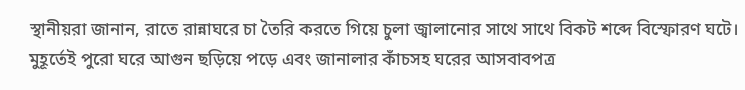স্থানীয়রা জানান, রাতে রান্নাঘরে চা তৈরি করতে গিয়ে চুলা জ্বালানোর সাথে সাথে বিকট শব্দে বিস্ফোরণ ঘটে। মুহূর্তেই পুরো ঘরে আগুন ছড়িয়ে পড়ে এবং জানালার কাঁচসহ ঘরের আসবাবপত্র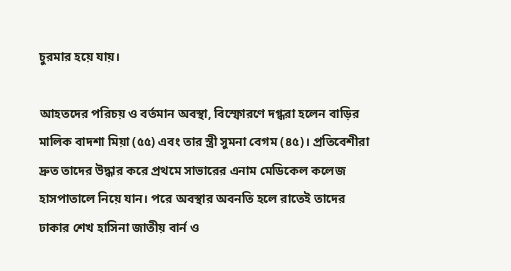চুরমার হয়ে যায়।

আহতদের পরিচয় ও বর্তমান অবস্থা, বিস্ফোরণে দগ্ধরা হলেন বাড়ির মালিক বাদশা মিয়া (৫৫) এবং তার স্ত্রী সুমনা বেগম (৪৫)। প্রতিবেশীরা দ্রুত তাদের উদ্ধার করে প্রথমে সাভারের এনাম মেডিকেল কলেজ হাসপাতালে নিয়ে যান। পরে অবস্থার অবনতি হলে রাতেই তাদের ঢাকার শেখ হাসিনা জাতীয় বার্ন ও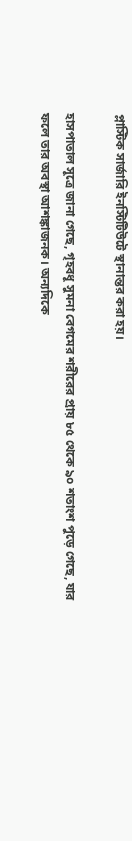প্লাস্টিক সার্জারি ইনস্টিটিউটে স্থানান্তর করা হয়।

হাসপাতাল সূত্রে জানা গেছে, গৃহবধূ সুমনা বেগমের শরীরের প্রায় ৮৫ থেকে ৯০ শতাংশ পুড়ে গেছে, যার ফলে তার অবস্থা আশঙ্কাজনক। অন্যদিকে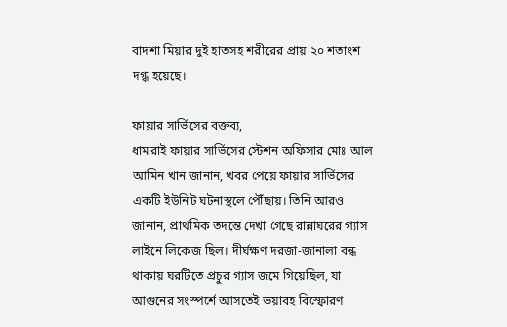বাদশা মিয়ার দুই হাতসহ শরীরের প্রায় ২০ শতাংশ দগ্ধ হয়েছে।

ফায়ার সার্ভিসের বক্তব্য,
ধামরাই ফায়ার সার্ভিসের স্টেশন অফিসার মোঃ আল আমিন খান জানান, খবর পেয়ে ফায়ার সার্ভিসের একটি ইউনিট ঘটনাস্থলে পৌঁছায়। তিনি আরও জানান, প্রাথমিক তদন্তে দেখা গেছে রান্নাঘরের গ্যাস লাইনে লিকেজ ছিল। দীর্ঘক্ষণ দরজা-জানালা বন্ধ থাকায় ঘরটিতে প্রচুর গ্যাস জমে গিয়েছিল, যা আগুনের সংস্পর্শে আসতেই ভয়াবহ বিস্ফোরণ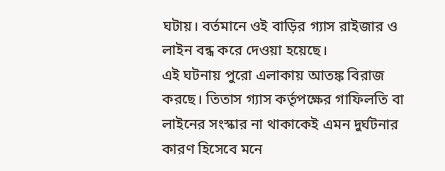ঘটায়। বর্তমানে ওই বাড়ির গ্যাস রাইজার ও লাইন বন্ধ করে দেওয়া হয়েছে।
এই ঘটনায় পুরো এলাকায় আতঙ্ক বিরাজ করছে। তিতাস গ্যাস কর্তৃপক্ষের গাফিলতি বা লাইনের সংস্কার না থাকাকেই এমন দুর্ঘটনার কারণ হিসেবে মনে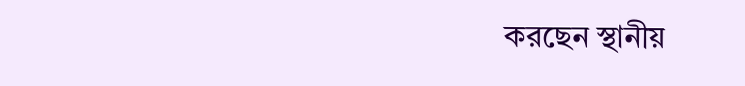করছেন স্থানীয়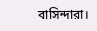বাসিন্দারা।